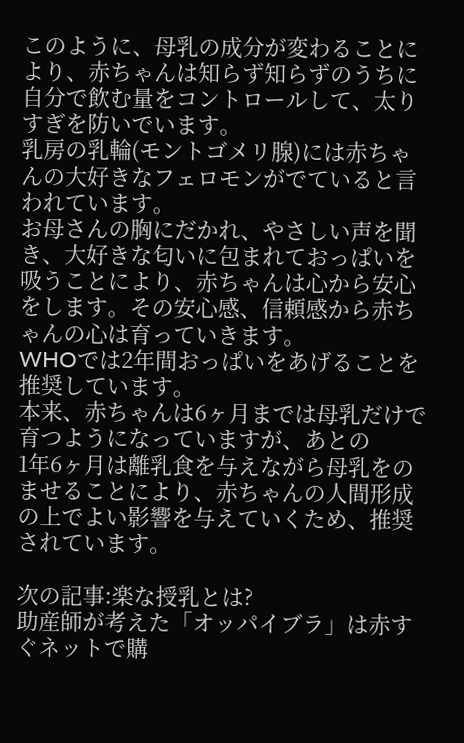このように、母乳の成分が変わることにより、赤ちゃんは知らず知らずのうちに自分で飲む量をコントロールして、太りすぎを防いでいます。
乳房の乳輪(モントゴメリ腺)には赤ちゃんの大好きなフェロモンがでていると言われています。
お母さんの胸にだかれ、やさしい声を聞き、大好きな匂いに包まれておっぱいを吸うことにより、赤ちゃんは心から安心をします。その安心感、信頼感から赤ちゃんの心は育っていきます。
WHOでは2年間おっぱいをあげることを推奨しています。
本来、赤ちゃんは6ヶ月までは母乳だけで育つようになっていますが、あとの
1年6ヶ月は離乳食を与えながら母乳をのませることにより、赤ちゃんの人間形成の上でよい影響を与えていくため、推奨されています。

次の記事:楽な授乳とは?
助産師が考えた「オッパイブラ」は赤すぐネットで購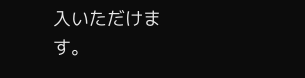入いただけます。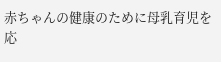赤ちゃんの健康のために母乳育児を応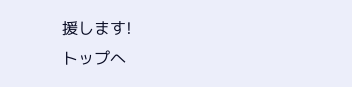援します!
トップへ